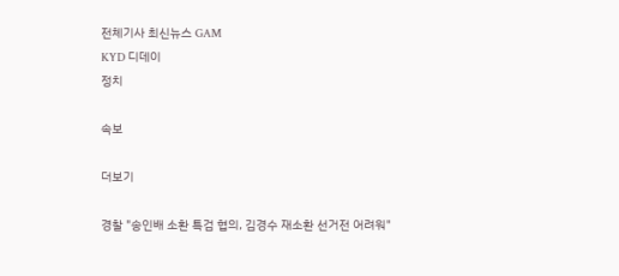전체기사 최신뉴스 GAM
KYD 디데이
정치

속보

더보기

경찰 "송인배 소환 특검 협의, 김경수 재소환 선거전 어려워"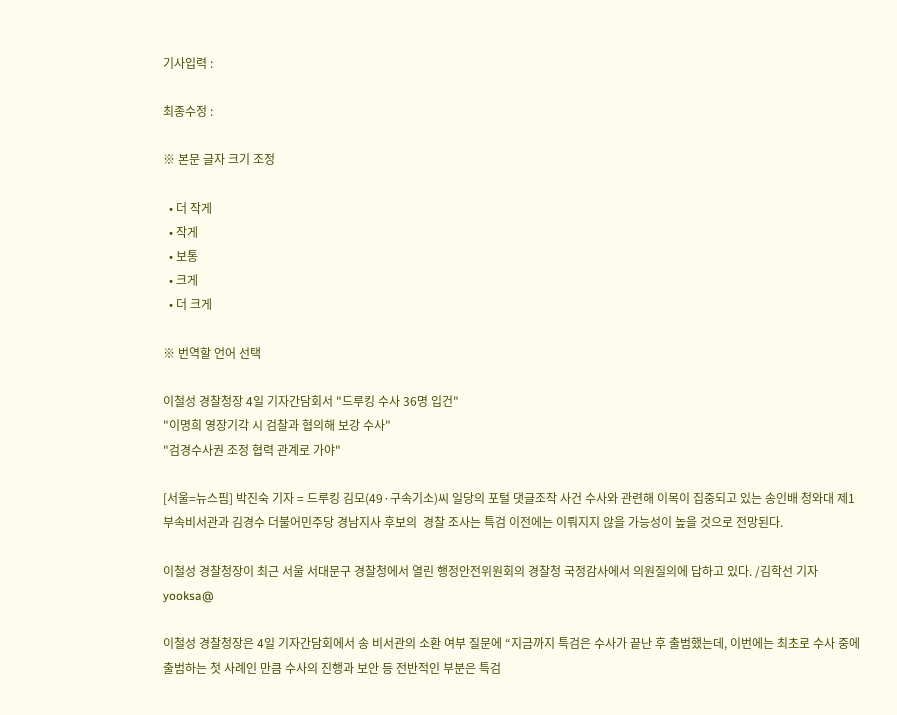기사입력 :

최종수정 :

※ 본문 글자 크기 조정

  • 더 작게
  • 작게
  • 보통
  • 크게
  • 더 크게

※ 번역할 언어 선택

이철성 경찰청장 4일 기자간담회서 "드루킹 수사 36명 입건"
"이명희 영장기각 시 검찰과 협의해 보강 수사"
"검경수사권 조정 협력 관계로 가야"

[서울=뉴스핌] 박진숙 기자 = 드루킹 김모(49·구속기소)씨 일당의 포털 댓글조작 사건 수사와 관련해 이목이 집중되고 있는 송인배 청와대 제1부속비서관과 김경수 더불어민주당 경남지사 후보의  경찰 조사는 특검 이전에는 이뤄지지 않을 가능성이 높을 것으로 전망된다.

이철성 경찰청장이 최근 서울 서대문구 경찰청에서 열린 행정안전위원회의 경찰청 국정감사에서 의원질의에 답하고 있다. /김학선 기자 yooksa@

이철성 경찰청장은 4일 기자간담회에서 송 비서관의 소환 여부 질문에 “지금까지 특검은 수사가 끝난 후 출범했는데, 이번에는 최초로 수사 중에 출범하는 첫 사례인 만큼 수사의 진행과 보안 등 전반적인 부분은 특검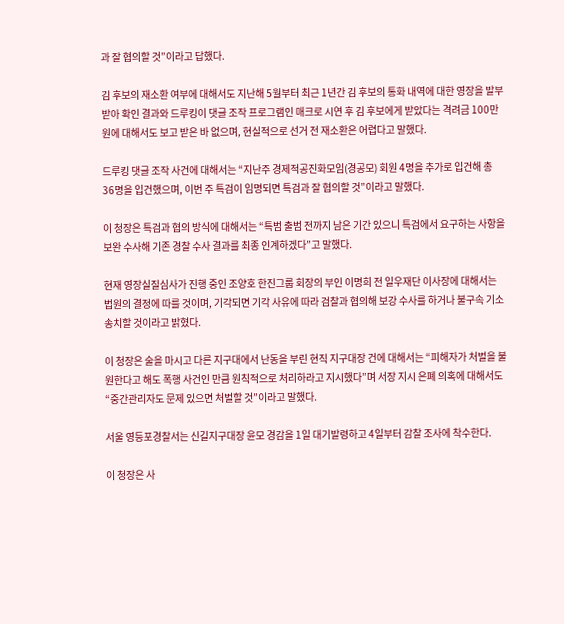과 잘 협의할 것”이라고 답했다.

김 후보의 재소환 여부에 대해서도 지난해 5월부터 최근 1년간 김 후보의 통화 내역에 대한 영장을 발부받아 확인 결과와 드루킹이 댓글 조작 프로그램인 매크로 시연 후 김 후보에게 받았다는 격려금 100만 원에 대해서도 보고 받은 바 없으며, 현실적으로 선거 전 재소환은 어렵다고 말했다.

드루킹 댓글 조작 사건에 대해서는 “지난주 경제적공진화모임(경공모) 회원 4명을 추가로 입건해 총 36명을 입건했으며, 이번 주 특검이 임명되면 특검과 잘 협의할 것”이라고 말했다.

이 청장은 특검과 협의 방식에 대해서는 “특범 출범 전까지 남은 기간 있으니 특검에서 요구하는 사항을 보완 수사해 기존 경찰 수사 결과를 최종 인계하겠다”고 말했다.

현재 영장실질심사가 진행 중인 조양호 한진그룹 회장의 부인 이명희 전 일우재단 이사장에 대해서는 법원의 결정에 따를 것이며, 기각되면 기각 사유에 따라 검찰과 협의해 보강 수사를 하거나 불구속 기소 송치할 것이라고 밝혔다.

이 청장은 술을 마시고 다른 지구대에서 난동을 부린 현직 지구대장 건에 대해서는 “피해자가 처벌을 불원한다고 해도 폭행 사건인 만큼 원칙적으로 처리하라고 지시했다”며 서장 지시 은폐 의혹에 대해서도 “중간관리자도 문제 있으면 처벌할 것”이라고 말했다.

서울 영등포경찰서는 신길지구대장 윤모 경감을 1일 대기발령하고 4일부터 감찰 조사에 착수한다.

이 청장은 사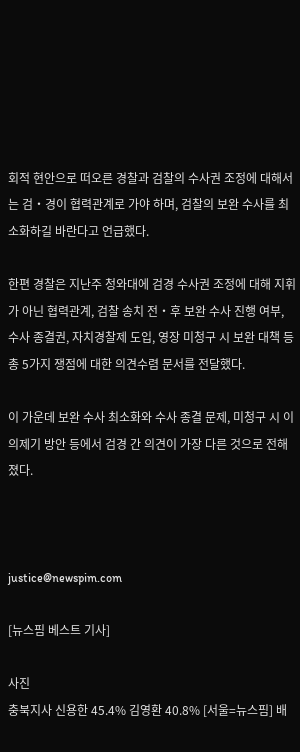회적 현안으로 떠오른 경찰과 검찰의 수사권 조정에 대해서는 검‧경이 협력관계로 가야 하며, 검찰의 보완 수사를 최소화하길 바란다고 언급했다.

한편 경찰은 지난주 청와대에 검경 수사권 조정에 대해 지휘가 아닌 협력관계, 검찰 송치 전‧후 보완 수사 진행 여부, 수사 종결권, 자치경찰제 도입, 영장 미청구 시 보완 대책 등 총 5가지 쟁점에 대한 의견수렴 문서를 전달했다.

이 가운데 보완 수사 최소화와 수사 종결 문제, 미청구 시 이의제기 방안 등에서 검경 간 의견이 가장 다른 것으로 전해졌다.



justice@newspim.com

[뉴스핌 베스트 기사]

사진
충북지사 신용한 45.4% 김영환 40.8% [서울=뉴스핌] 배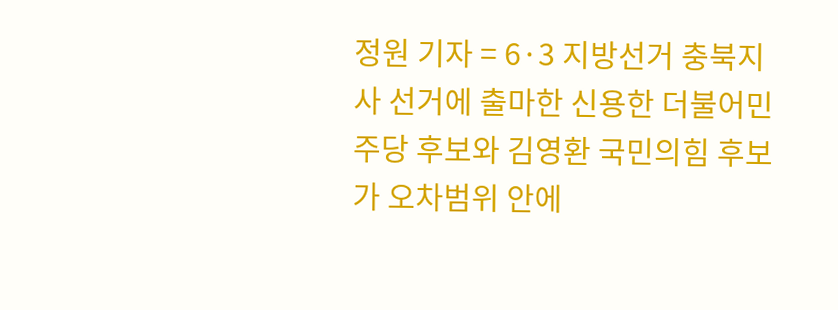정원 기자 = 6·3 지방선거 충북지사 선거에 출마한 신용한 더불어민주당 후보와 김영환 국민의힘 후보가 오차범위 안에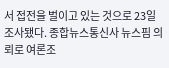서 접전을 벌이고 있는 것으로 23일 조사됐다. 종합뉴스통신사 뉴스핌 의뢰로 여론조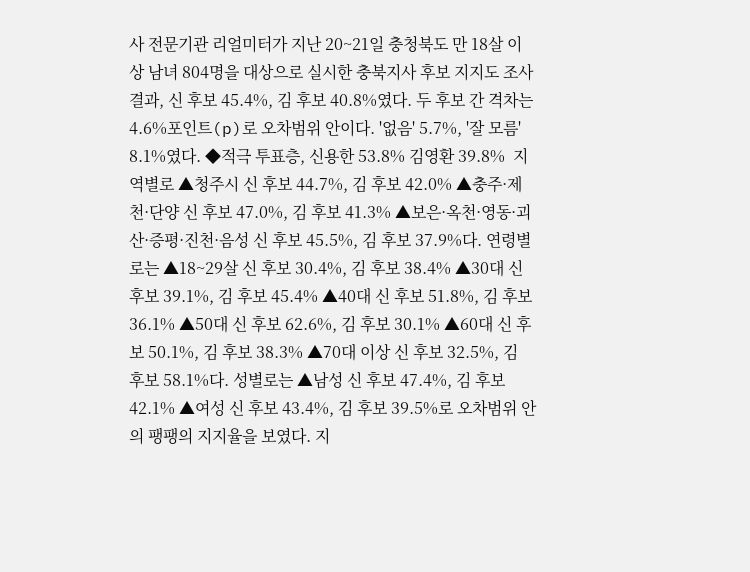사 전문기관 리얼미터가 지난 20~21일 충청북도 만 18살 이상 남녀 804명을 대상으로 실시한 충북지사 후보 지지도 조사 결과, 신 후보 45.4%, 김 후보 40.8%였다. 두 후보 간 격차는 4.6%포인트(p)로 오차범위 안이다. '없음' 5.7%, '잘 모름' 8.1%였다. ◆적극 투표층, 신용한 53.8% 김영환 39.8%  지역별로 ▲청주시 신 후보 44.7%, 김 후보 42.0% ▲충주·제천·단양 신 후보 47.0%, 김 후보 41.3% ▲보은·옥천·영동·괴산·증평·진천·음성 신 후보 45.5%, 김 후보 37.9%다. 연령별로는 ▲18~29살 신 후보 30.4%, 김 후보 38.4% ▲30대 신 후보 39.1%, 김 후보 45.4% ▲40대 신 후보 51.8%, 김 후보 36.1% ▲50대 신 후보 62.6%, 김 후보 30.1% ▲60대 신 후보 50.1%, 김 후보 38.3% ▲70대 이상 신 후보 32.5%, 김 후보 58.1%다. 성별로는 ▲남성 신 후보 47.4%, 김 후보 42.1% ▲여성 신 후보 43.4%, 김 후보 39.5%로 오차범위 안의 팽팽의 지지율을 보였다. 지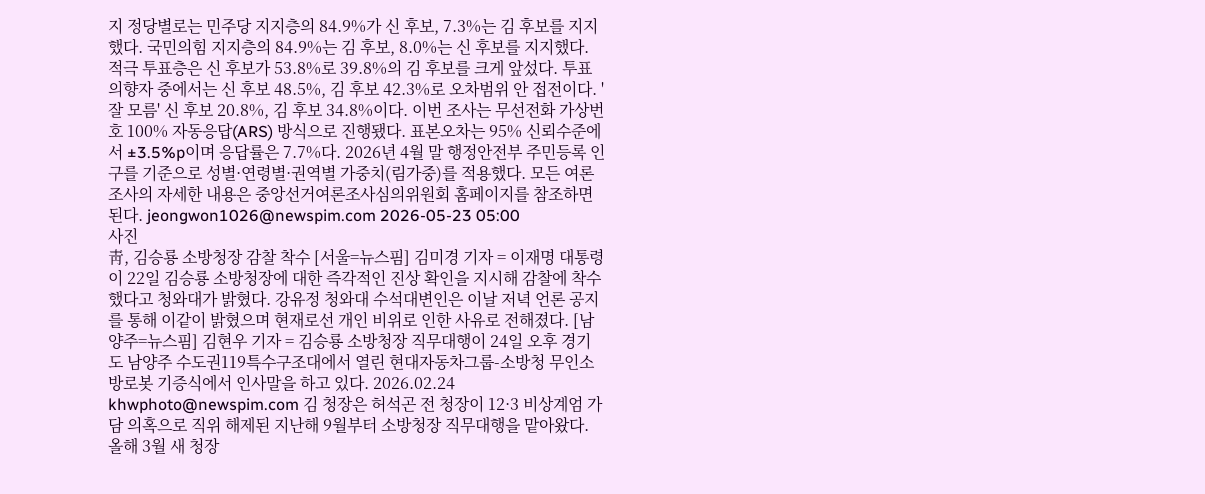지 정당별로는 민주당 지지층의 84.9%가 신 후보, 7.3%는 김 후보를 지지했다. 국민의힘 지지층의 84.9%는 김 후보, 8.0%는 신 후보를 지지했다. 적극 투표층은 신 후보가 53.8%로 39.8%의 김 후보를 크게 앞섰다. 투표 의향자 중에서는 신 후보 48.5%, 김 후보 42.3%로 오차범위 안 접전이다. '잘 모름' 신 후보 20.8%, 김 후보 34.8%이다. 이번 조사는 무선전화 가상번호 100% 자동응답(ARS) 방식으로 진행됐다. 표본오차는 95% 신뢰수준에서 ±3.5%p이며 응답률은 7.7%다. 2026년 4월 말 행정안전부 주민등록 인구를 기준으로 성별·연령별·권역별 가중치(림가중)를 적용했다. 모든 여론조사의 자세한 내용은 중앙선거여론조사심의위원회 홈페이지를 참조하면 된다. jeongwon1026@newspim.com 2026-05-23 05:00
사진
靑, 김승룡 소방청장 감찰 착수 [서울=뉴스핌] 김미경 기자 = 이재명 대통령이 22일 김승룡 소방청장에 대한 즉각적인 진상 확인을 지시해 감찰에 착수했다고 청와대가 밝혔다. 강유정 청와대 수석대변인은 이날 저녁 언론 공지를 통해 이같이 밝혔으며 현재로선 개인 비위로 인한 사유로 전해졌다. [남양주=뉴스핌] 김현우 기자 = 김승룡 소방청장 직무대행이 24일 오후 경기도 남양주 수도권119특수구조대에서 열린 현대자동차그룹-소방청 무인소방로봇 기증식에서 인사말을 하고 있다. 2026.02.24 khwphoto@newspim.com 김 청장은 허석곤 전 청장이 12·3 비상계엄 가담 의혹으로 직위 해제된 지난해 9월부터 소방청장 직무대행을 맡아왔다. 올해 3월 새 청장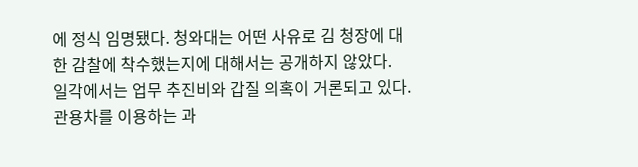에 정식 임명됐다. 청와대는 어떤 사유로 김 청장에 대한 감찰에 착수했는지에 대해서는 공개하지 않았다.  일각에서는 업무 추진비와 갑질 의혹이 거론되고 있다. 관용차를 이용하는 과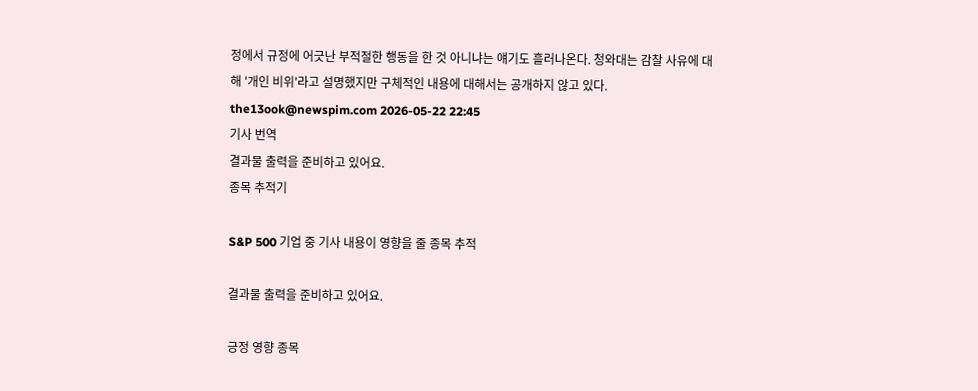정에서 규정에 어긋난 부적절한 행동을 한 것 아니냐는 얘기도 흘러나온다. 청와대는 감찰 사유에 대해 '개인 비위'라고 설명했지만 구체적인 내용에 대해서는 공개하지 않고 있다. the13ook@newspim.com 2026-05-22 22:45
기사 번역
결과물 출력을 준비하고 있어요.
종목 추적기

S&P 500 기업 중 기사 내용이 영향을 줄 종목 추적

결과물 출력을 준비하고 있어요.

긍정 영향 종목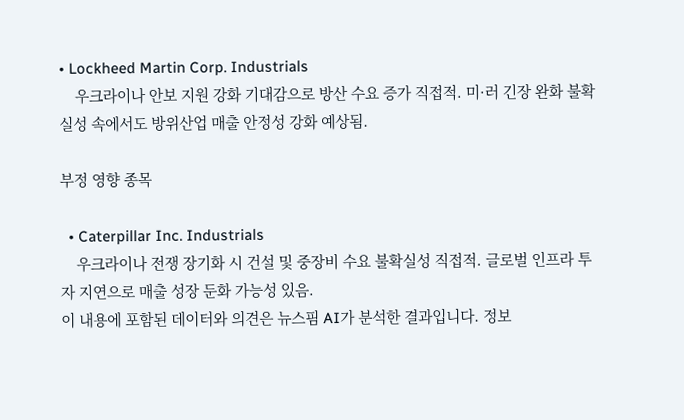• Lockheed Martin Corp. Industrials
    우크라이나 안보 지원 강화 기대감으로 방산 수요 증가 직접적. 미·러 긴장 완화 불확실성 속에서도 방위산업 매출 안정성 강화 예상됨.

부정 영향 종목

  • Caterpillar Inc. Industrials
    우크라이나 전쟁 장기화 시 건설 및 중장비 수요 불확실성 직접적. 글로벌 인프라 투자 지연으로 매출 성장 둔화 가능성 있음.
이 내용에 포함된 데이터와 의견은 뉴스핌 AI가 분석한 결과입니다. 정보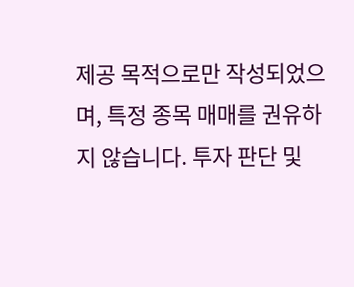제공 목적으로만 작성되었으며, 특정 종목 매매를 권유하지 않습니다. 투자 판단 및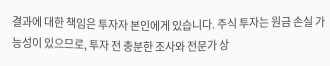결과에 대한 책임은 투자자 본인에게 있습니다. 주식 투자는 원금 손실 가능성이 있으므로, 투자 전 충분한 조사와 전문가 상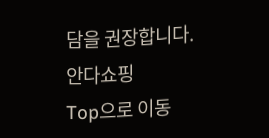담을 권장합니다.
안다쇼핑
Top으로 이동